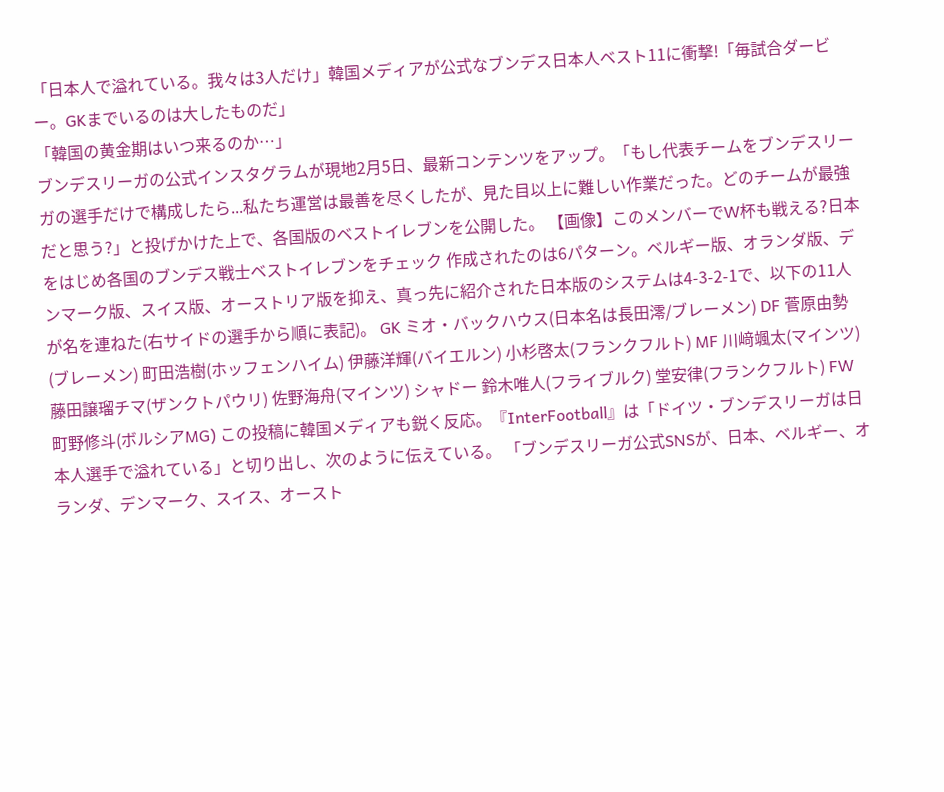「日本人で溢れている。我々は3人だけ」韓国メディアが公式なブンデス日本人ベスト11に衝撃!「毎試合ダービー。GKまでいるのは大したものだ」
「韓国の黄金期はいつ来るのか…」
ブンデスリーガの公式インスタグラムが現地2月5日、最新コンテンツをアップ。「もし代表チームをブンデスリーガの選手だけで構成したら...私たち運営は最善を尽くしたが、見た目以上に難しい作業だった。どのチームが最強だと思う?」と投げかけた上で、各国版のベストイレブンを公開した。 【画像】このメンバーでW杯も戦える?日本をはじめ各国のブンデス戦士ベストイレブンをチェック 作成されたのは6パターン。ベルギー版、オランダ版、デンマーク版、スイス版、オーストリア版を抑え、真っ先に紹介された日本版のシステムは4-3-2-1で、以下の11人が名を連ねた(右サイドの選手から順に表記)。 GK ミオ・バックハウス(日本名は長田澪/ブレーメン) DF 菅原由勢(ブレーメン) 町田浩樹(ホッフェンハイム) 伊藤洋輝(バイエルン) 小杉啓太(フランクフルト) MF 川﨑颯太(マインツ) 藤田譲瑠チマ(ザンクトパウリ) 佐野海舟(マインツ) シャドー 鈴木唯人(フライブルク) 堂安律(フランクフルト) FW 町野修斗(ボルシアMG) この投稿に韓国メディアも鋭く反応。『InterFootball』は「ドイツ・ブンデスリーガは日本人選手で溢れている」と切り出し、次のように伝えている。 「ブンデスリーガ公式SNSが、日本、ベルギー、オランダ、デンマーク、スイス、オースト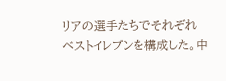リアの選手たちでそれぞれベストイレブンを構成した。中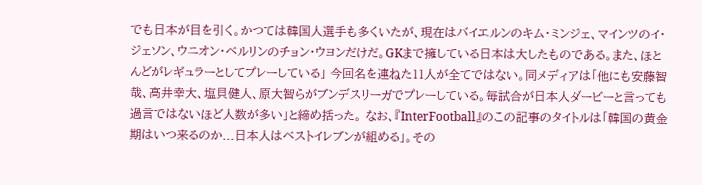でも日本が目を引く。かつては韓国人選手も多くいたが、現在はバイエルンのキム・ミンジェ、マインツのイ・ジェソン、ウニオン・ベルリンのチョン・ウヨンだけだ。GKまで擁している日本は大したものである。また、ほとんどがレギュラーとしてプレーしている」 今回名を連ねた11人が全てではない。同メディアは「他にも安藤智哉、高井幸大、塩貝健人、原大智らがブンデスリーガでプレーしている。毎試合が日本人ダービーと言っても過言ではないほど人数が多い」と締め括った。 なお、『InterFootball』のこの記事のタイトルは「韓国の黄金期はいつ来るのか...日本人はベストイレブンが組める」。その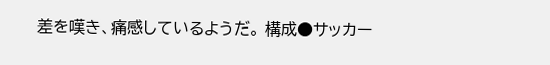差を嘆き、痛感しているようだ。 構成●サッカー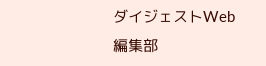ダイジェストWeb編集部